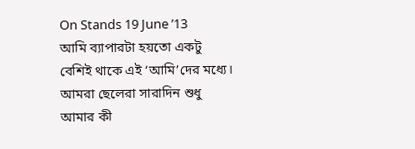On Stands 19 June ’13
আমি ব্যাপারটা হয়তো একটু বেশিই থাকে এই ‘আমি’দের মধ্যে। আমরা ছেলেরা সারাদিন শুধু আমার কী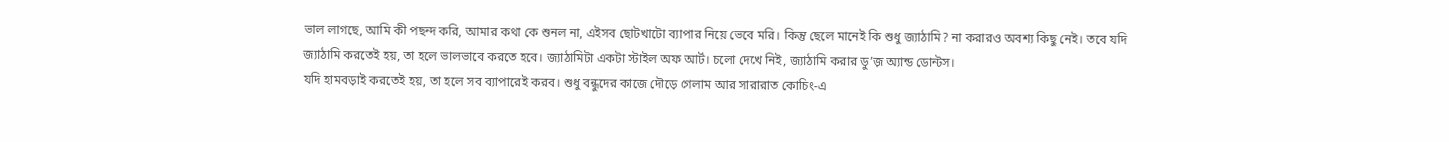ভাল লাগছে, আমি কী পছন্দ করি, আমার কথা কে শুনল না, এইসব ছোটখাটো ব্যাপার নিয়ে ভেবে মরি। কিন্তু ছেলে মানেই কি শুধু জ্যাঠামি? না করারও অবশ্য কিছু নেই। তবে যদি জ্যাঠামি করতেই হয়, তা হলে ভালভাবে করতে হবে। জ্যাঠামিটা একটা স্টাইল অফ আর্ট। চলো দেখে নিই, জ্যাঠামি করার ডু’জ় অ্যান্ড ডোন্টস।
যদি হামবড়াই করতেই হয়, তা হলে সব ব্যাপারেই করব। শুধু বন্ধুদের কাজে দৌড়ে গেলাম আর সারারাত কোচিং-এ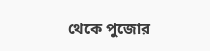থেকে পুজোর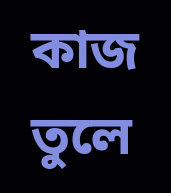কাজ তুলে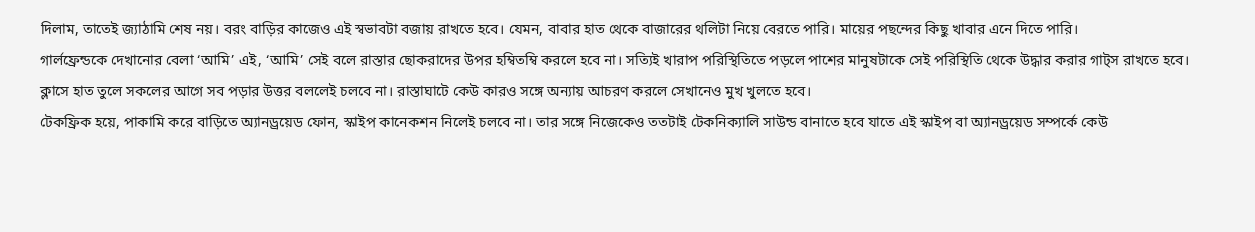দিলাম, তাতেই জ্যাঠামি শেষ নয়। বরং বাড়ির কাজেও এই স্বভাবটা বজায় রাখতে হবে। যেমন, বাবার হাত থেকে বাজারের থলিটা নিয়ে বেরতে পারি। মায়ের পছন্দের কিছু খাবার এনে দিতে পারি।
গার্লফ্রেন্ডকে দেখানোর বেলা ‘আমি’ এই, ‘আমি’ সেই বলে রাস্তার ছোকরাদের উপর হম্বিতম্বি করলে হবে না। সত্যিই খারাপ পরিস্থিতিতে পড়লে পাশের মানুষটাকে সেই পরিস্থিতি থেকে উদ্ধার করার গাট্স রাখতে হবে।
ক্লাসে হাত তুলে সকলের আগে সব পড়ার উত্তর বললেই চলবে না। রাস্তাঘাটে কেউ কারও সঙ্গে অন্যায় আচরণ করলে সেখানেও মুখ খুলতে হবে।
টেকফ্রিক হয়ে, পাকামি করে বাড়িতে অ্যানড্রয়েড ফোন, স্কাইপ কানেকশন নিলেই চলবে না। তার সঙ্গে নিজেকেও ততটাই টেকনিক্যালি সাউন্ড বানাতে হবে যাতে এই স্কাইপ বা অ্যানড্রয়েড সম্পর্কে কেউ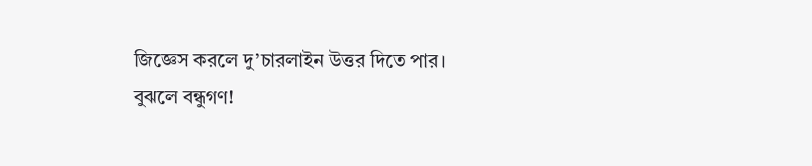জিজ্ঞেস করলে দু’চারলাইন উত্তর দিতে পার।
বুঝলে বন্ধুগণ!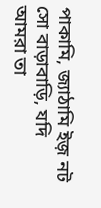পাকামি, জ্যাঠামি ইজ় নট সো বাড়াবাড়ি, যদি আমরা তা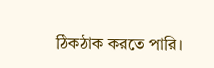ঠিকঠাক করতে পারি।